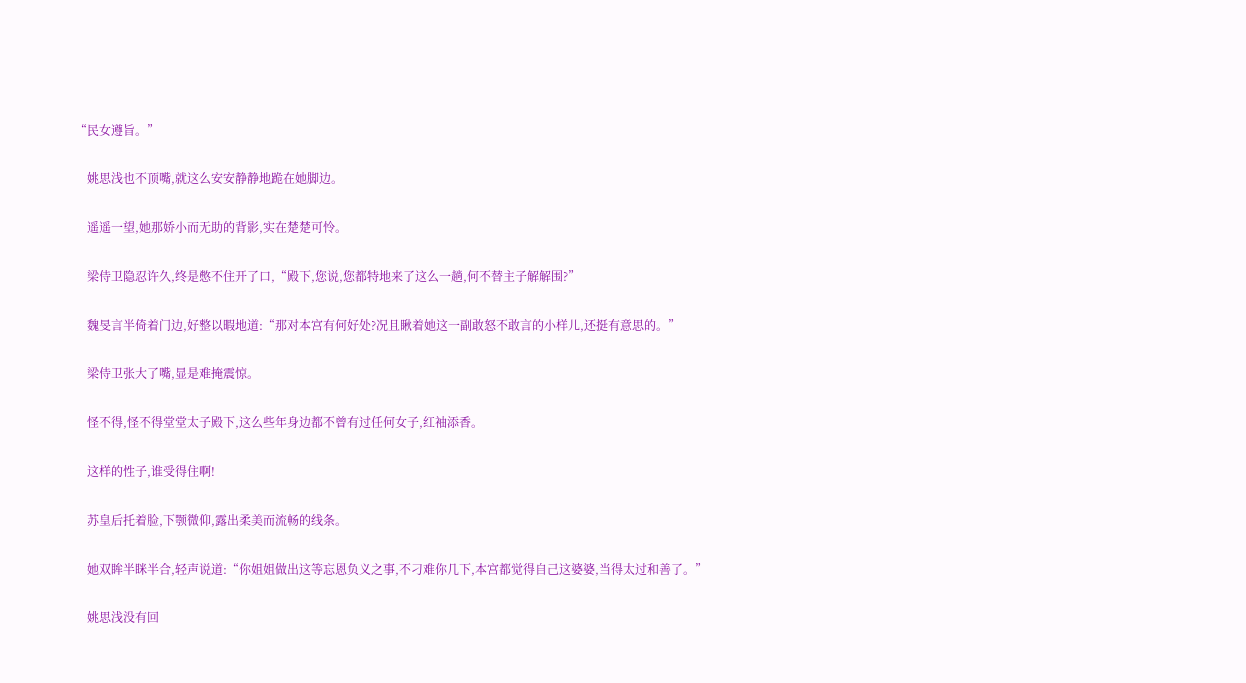“民女遵旨。”

    姚思浅也不顶嘴,就这么安安静静地跪在她脚边。

    遥遥一望,她那娇小而无助的背影,实在楚楚可怜。

    梁侍卫隐忍许久,终是憋不住开了口,“殿下,您说,您都特地来了这么一趟,何不替主子解解围?”

    魏旻言半倚着门边,好整以暇地道:“那对本宫有何好处?况且瞅着她这一副敢怒不敢言的小样儿,还挺有意思的。”

    梁侍卫张大了嘴,显是难掩震惊。

    怪不得,怪不得堂堂太子殿下,这么些年身边都不曾有过任何女子,红袖添香。

    这样的性子,谁受得住啊!

    苏皇后托着脸,下颚微仰,露出柔美而流畅的线条。

    她双眸半眯半合,轻声说道:“你姐姐做出这等忘恩负义之事,不刁难你几下,本宫都觉得自己这婆婆,当得太过和善了。”

    姚思浅没有回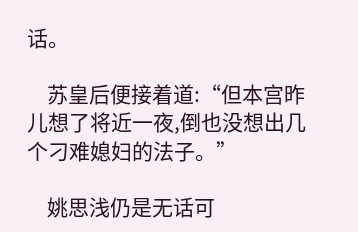话。

    苏皇后便接着道:“但本宫昨儿想了将近一夜,倒也没想出几个刁难媳妇的法子。”

    姚思浅仍是无话可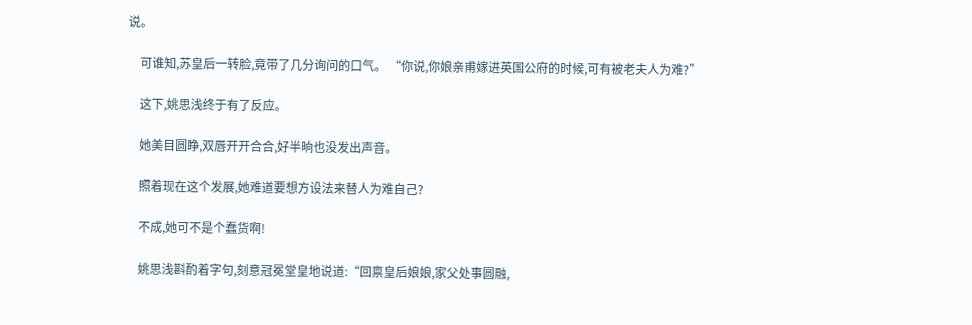说。

    可谁知,苏皇后一转脸,竟带了几分询问的口气。 “你说,你娘亲甫嫁进英国公府的时候,可有被老夫人为难?”

    这下,姚思浅终于有了反应。

    她美目圆睁,双唇开开合合,好半晌也没发出声音。

    照着现在这个发展,她难道要想方设法来替人为难自己?

    不成,她可不是个蠢货啊!

    姚思浅斟酌着字句,刻意冠冕堂皇地说道:“回禀皇后娘娘,家父处事圆融,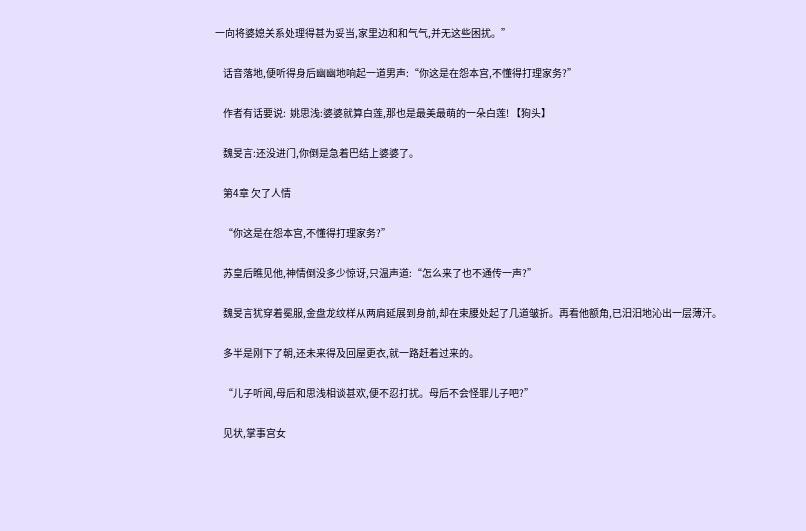一向将婆媳关系处理得甚为妥当,家里边和和气气,并无这些困扰。”

    话音落地,便听得身后幽幽地响起一道男声:“你这是在怨本宫,不懂得打理家务?”

    作者有话要说:  姚思浅:婆婆就算白莲,那也是最美最萌的一朵白莲! 【狗头】

    魏旻言:还没进门,你倒是急着巴结上婆婆了。

    第4章 欠了人情

    “你这是在怨本宫,不懂得打理家务?”

    苏皇后瞧见他,神情倒没多少惊讶,只温声道:“怎么来了也不通传一声?”

    魏旻言犹穿着冕服,金盘龙纹样从两肩延展到身前,却在束腰处起了几道皱折。再看他额角,已汨汨地沁出一层薄汗。

    多半是刚下了朝,还未来得及回屋更衣,就一路赶着过来的。

    “儿子听闻,母后和思浅相谈甚欢,便不忍打扰。母后不会怪罪儿子吧?”

    见状,掌事宫女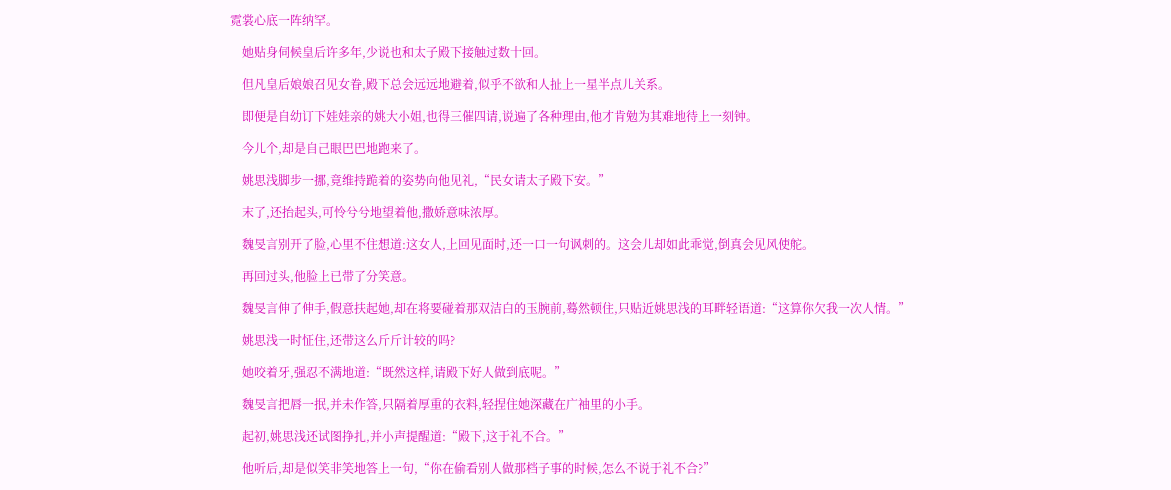霓裳心底一阵纳罕。

    她贴身伺候皇后许多年,少说也和太子殿下接触过数十回。

    但凡皇后娘娘召见女眷,殿下总会远远地避着,似乎不欲和人扯上一星半点儿关系。

    即便是自幼订下娃娃亲的姚大小姐,也得三催四请,说遍了各种理由,他才肯勉为其难地待上一刻钟。

    今儿个,却是自己眼巴巴地跑来了。

    姚思浅脚步一挪,竟维持跪着的姿势向他见礼,“民女请太子殿下安。”

    末了,还抬起头,可怜兮兮地望着他,撒娇意味浓厚。

    魏旻言别开了脸,心里不住想道:这女人,上回见面时,还一口一句讽刺的。这会儿却如此乖觉,倒真会见风使舵。

    再回过头,他脸上已带了分笑意。

    魏旻言伸了伸手,假意扶起她,却在将要碰着那双洁白的玉腕前,蓦然顿住,只贴近姚思浅的耳畔轻语道:“这算你欠我一次人情。”

    姚思浅一时怔住,还带这么斤斤计较的吗?

    她咬着牙,强忍不满地道:“既然这样,请殿下好人做到底呢。”

    魏旻言把唇一抿,并未作答,只隔着厚重的衣料,轻捏住她深藏在广袖里的小手。

    起初,姚思浅还试图挣扎,并小声提醒道:“殿下,这于礼不合。”

    他听后,却是似笑非笑地答上一句,“你在偷看别人做那档子事的时候,怎么不说于礼不合?”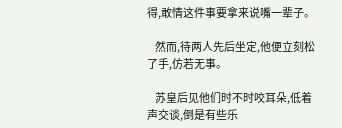得,敢情这件事要拿来说嘴一辈子。

    然而,待两人先后坐定,他便立刻松了手,仿若无事。

    苏皇后见他们时不时咬耳朵,低着声交谈,倒是有些乐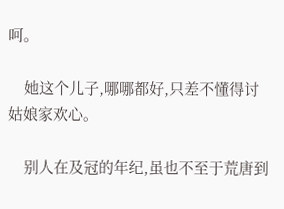呵。

    她这个儿子,哪哪都好,只差不懂得讨姑娘家欢心。

    别人在及冠的年纪,虽也不至于荒唐到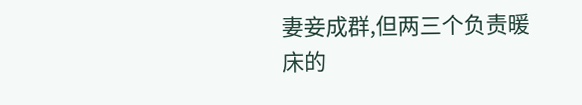妻妾成群,但两三个负责暖床的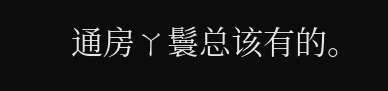通房ㄚ鬟总该有的。